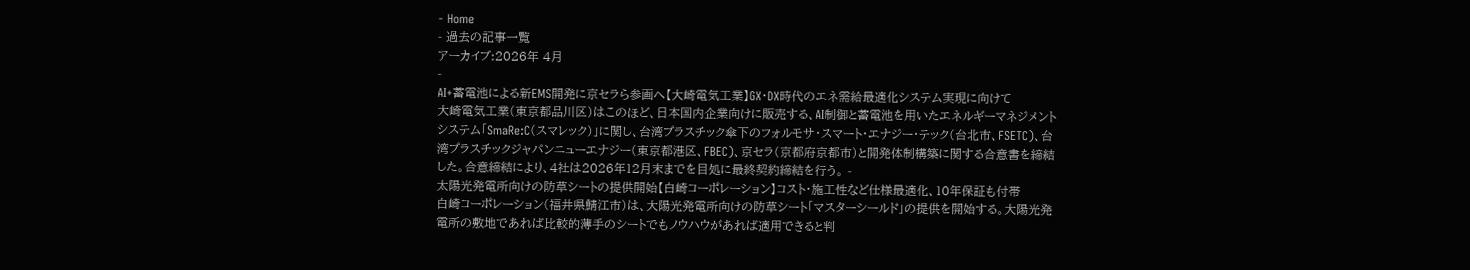- Home
- 過去の記事一覧
アーカイブ:2026年 4月
-
AI+蓄電池による新EMS開発に京セラら参画へ【大崎電気工業】GX・DX時代のエネ需給最適化システム実現に向けて
大崎電気工業(東京都品川区)はこのほど、日本国内企業向けに販売する、AI制御と蓄電池を用いたエネルギーマネジメントシステム「SmaRe:C(スマレック)」に関し、台湾プラスチック傘下のフォルモサ・スマート・エナジー・テック(台北市、FSETC)、台湾プラスチックジャパンニューエナジー(東京都港区、FBEC)、京セラ(京都府京都市)と開発体制構築に関する合意書を締結した。合意締結により、4社は2026年12月末までを目処に最終契約締結を行う。 -
太陽光発電所向けの防草シートの提供開始【白崎コーポレーション】コスト・施工性など仕様最適化、10年保証も付帯
白崎コーポレーション(福井県鯖江市)は、大陽光発電所向けの防草シート「マスターシールド」の提供を開始する。大陽光発電所の敷地であれば比較的薄手のシートでもノウハウがあれば適用できると判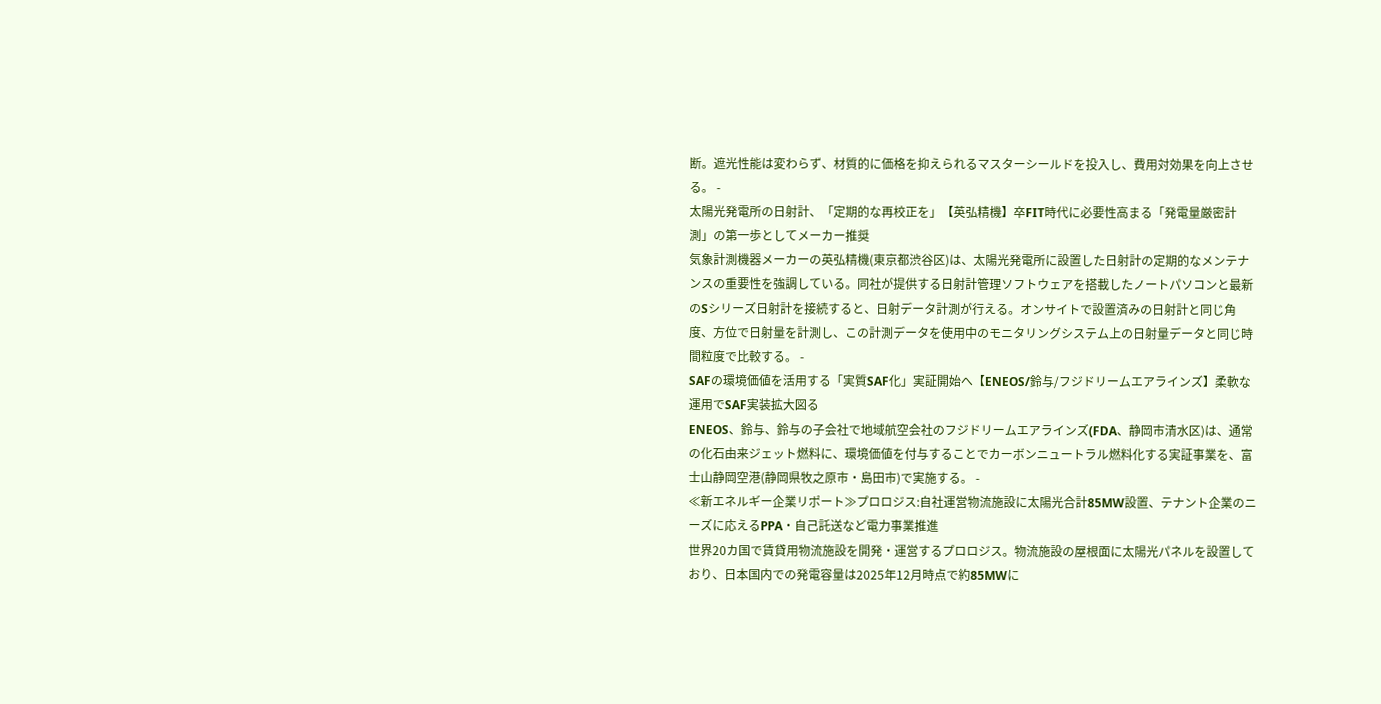断。遮光性能は変わらず、材質的に価格を抑えられるマスターシールドを投入し、費用対効果を向上させる。 -
太陽光発電所の日射計、「定期的な再校正を」【英弘精機】卒FIT時代に必要性高まる「発電量厳密計測」の第一歩としてメーカー推奨
気象計測機器メーカーの英弘精機(東京都渋谷区)は、太陽光発電所に設置した日射計の定期的なメンテナンスの重要性を強調している。同社が提供する日射計管理ソフトウェアを搭載したノートパソコンと最新のSシリーズ日射計を接続すると、日射データ計測が行える。オンサイトで設置済みの日射計と同じ角度、方位で日射量を計測し、この計測データを使用中のモニタリングシステム上の日射量データと同じ時間粒度で比較する。 -
SAFの環境価値を活用する「実質SAF化」実証開始へ【ENEOS/鈴与/フジドリームエアラインズ】柔軟な運用でSAF実装拡大図る
ENEOS、鈴与、鈴与の子会社で地域航空会社のフジドリームエアラインズ(FDA、静岡市清水区)は、通常の化石由来ジェット燃料に、環境価値を付与することでカーボンニュートラル燃料化する実証事業を、富士山静岡空港(静岡県牧之原市・島田市)で実施する。 -
≪新エネルギー企業リポート≫プロロジス:自社運営物流施設に太陽光合計85MW設置、テナント企業のニーズに応えるPPA・自己託送など電力事業推進
世界20カ国で賃貸用物流施設を開発・運営するプロロジス。物流施設の屋根面に太陽光パネルを設置しており、日本国内での発電容量は2025年12月時点で約85MWに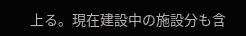上る。現在建設中の施設分も含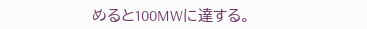めると100MWに達する。